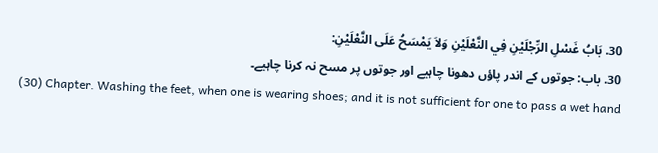30. بَابُ غَسْلِ الرِّجْلَيْنِ فِي النَّعْلَيْنِ وَلاَ يَمْسَحُ عَلَى النَّعْلَيْنِ:
30. باب: جوتوں کے اندر پاؤں دھونا چاہیے اور جوتوں پر مسح نہ کرنا چاہیے۔
(30) Chapter. Washing the feet, when one is wearing shoes; and it is not sufficient for one to pass a wet hand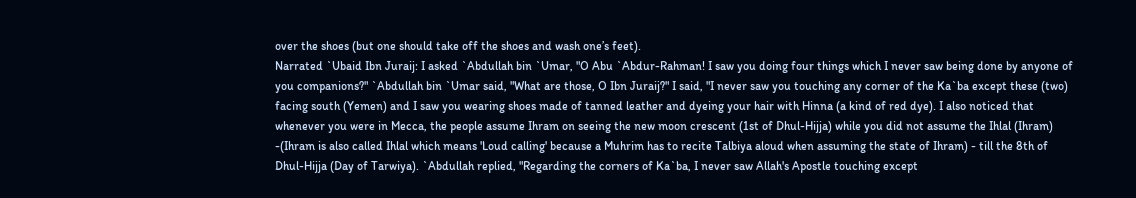over the shoes (but one should take off the shoes and wash one’s feet).
Narrated `Ubaid Ibn Juraij: I asked `Abdullah bin `Umar, "O Abu `Abdur-Rahman! I saw you doing four things which I never saw being done by anyone of you companions?" `Abdullah bin `Umar said, "What are those, O Ibn Juraij?" I said, "I never saw you touching any corner of the Ka`ba except these (two) facing south (Yemen) and I saw you wearing shoes made of tanned leather and dyeing your hair with Hinna (a kind of red dye). I also noticed that whenever you were in Mecca, the people assume Ihram on seeing the new moon crescent (1st of Dhul-Hijja) while you did not assume the Ihlal (Ihram) -(Ihram is also called Ihlal which means 'Loud calling' because a Muhrim has to recite Talbiya aloud when assuming the state of Ihram) - till the 8th of Dhul-Hijja (Day of Tarwiya). `Abdullah replied, "Regarding the corners of Ka`ba, I never saw Allah's Apostle touching except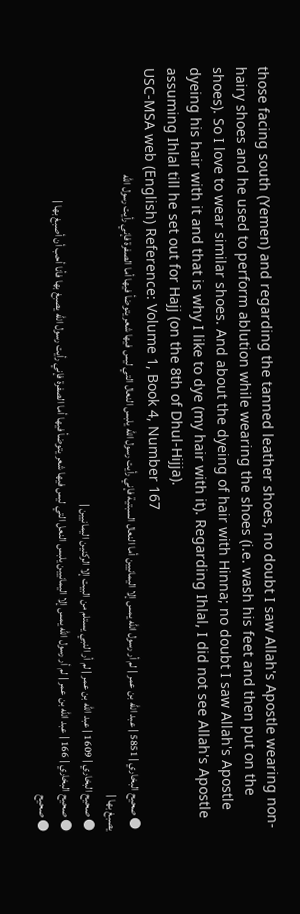those facing south (Yemen) and regarding the tanned leather shoes, no doubt I saw Allah's Apostle wearing non-hairy shoes and he used to perform ablution while wearing the shoes (i.e. wash his feet and then put on the shoes). So I love to wear similar shoes. And about the dyeing of hair with Hinna; no doubt I saw Allah's Apostle dyeing his hair with it and that is why I like to dye (my hair with it). Regarding Ihlal, I did not see Allah's Apostle assuming Ihlal till he set out for Hajj (on the 8th of Dhul-Hijja).
USC-MSA web (English) Reference: Volume 1, Book 4, Number 167
● صحيح البخاري | 5851 | عبد الله بن عمر | لم أر رسول الله يمس إلا اليمانيين أما النعال السبتية فإني رأيت رسول الله يلبس النعال التي ليس فيها شعر يتوضأ فيها أما الصفرة فإني رأيت رسول الله يصبغ بها |
● صحيح البخاري | 1609 | عبد الله بن عمر | لم أر النبي يستلم من البيت إلا الركنين اليمانيين |
● صحيح البخاري | 166 | عبد الله بن عمر | لم أر رسول الله يمس إلا اليمانيين يلبس النعل التي ليس فيها شعر يتوضأ فيها أما الصفرة فإني رأيت رسول الله يصبغ بها فأنا أحب أن أصبغ بها |
● صحيح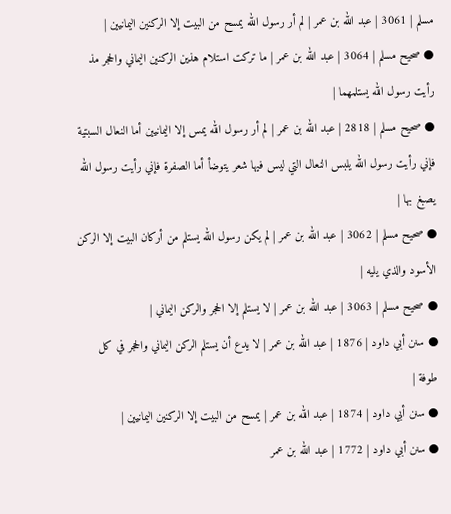مسلم | 3061 | عبد الله بن عمر | لم أر رسول الله يمسح من البيت إلا الركنين اليمانيين |
● صحيح مسلم | 3064 | عبد الله بن عمر | ما تركت استلام هذين الركنين اليماني والحجر مذ رأيت رسول الله يستلمهما |
● صحيح مسلم | 2818 | عبد الله بن عمر | لم أر رسول الله يمس إلا اليمانيين أما النعال السبتية فإني رأيت رسول الله يلبس النعال التي ليس فيها شعر يتوضأ أما الصفرة فإني رأيت رسول الله يصبغ بها |
● صحيح مسلم | 3062 | عبد الله بن عمر | لم يكن رسول الله يستلم من أركان البيت إلا الركن الأسود والذي يليه |
● صحيح مسلم | 3063 | عبد الله بن عمر | لا يستلم إلا الحجر والركن اليماني |
● سنن أبي داود | 1876 | عبد الله بن عمر | لا يدع أن يستلم الركن اليماني والحجر في كل طوفة |
● سنن أبي داود | 1874 | عبد الله بن عمر | يمسح من البيت إلا الركنين اليمانيين |
● سنن أبي داود | 1772 | عبد الله بن عمر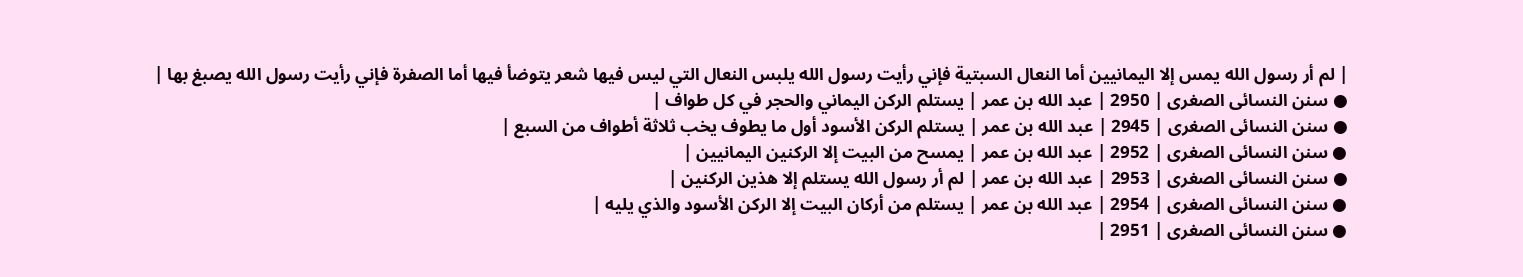| لم أر رسول الله يمس إلا اليمانيين أما النعال السبتية فإني رأيت رسول الله يلبس النعال التي ليس فيها شعر يتوضأ فيها أما الصفرة فإني رأيت رسول الله يصبغ بها |
● سنن النسائى الصغرى | 2950 | عبد الله بن عمر | يستلم الركن اليماني والحجر في كل طواف |
● سنن النسائى الصغرى | 2945 | عبد الله بن عمر | يستلم الركن الأسود أول ما يطوف يخب ثلاثة أطواف من السبع |
● سنن النسائى الصغرى | 2952 | عبد الله بن عمر | يمسح من البيت إلا الركنين اليمانيين |
● سنن النسائى الصغرى | 2953 | عبد الله بن عمر | لم أر رسول الله يستلم إلا هذين الركنين |
● سنن النسائى الصغرى | 2954 | عبد الله بن عمر | يستلم من أركان البيت إلا الركن الأسود والذي يليه |
● سنن النسائى الصغرى | 2951 |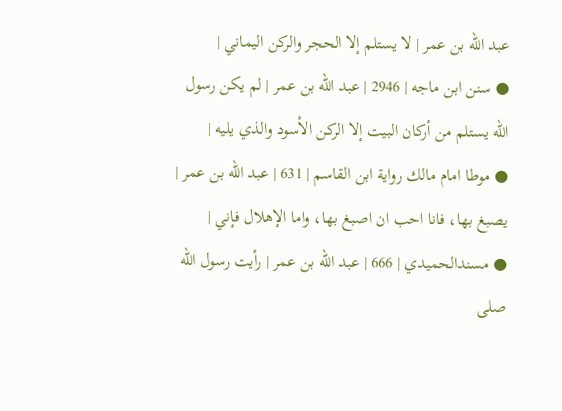عبد الله بن عمر | لا يستلم إلا الحجر والركن اليماني |
● سنن ابن ماجه | 2946 | عبد الله بن عمر | لم يكن رسول الله يستلم من أركان البيت إلا الركن الأسود والذي يليه |
● موطا امام مالك رواية ابن القاسم | 631 | عبد الله بن عمر | يصبغ بها، فانا احب ان اصبغ بها، واما الإهلال فإني |
● مسندالحميدي | 666 | عبد الله بن عمر | رأيت رسول الله صلى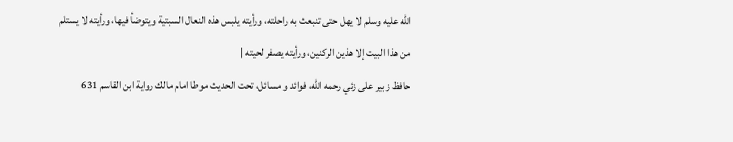الله عليه وسلم لا يهل حتى تنبعث به راحلته، ورأيته يلبس هذه النعال السبتية ويتوضأ فيها، ورأيته لا يستلم من هذا البيت إلا هذين الركنين، ورأيته يصفر لحيته |
حافظ زبير على زئي رحمه الله، فوائد و مسائل، تحت الحديث موطا امام مالك رواية ابن القاسم 631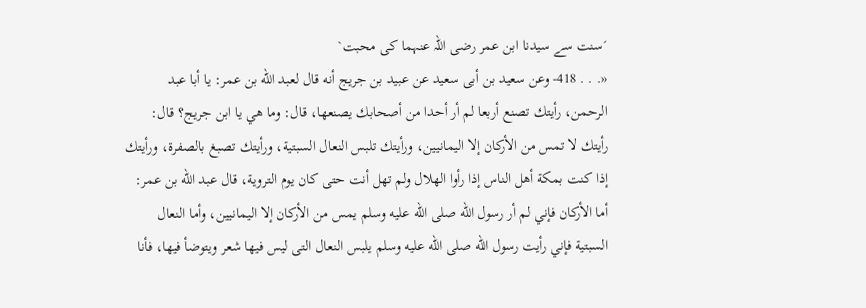´سنت سے سیدنا ابن عمر رضی اللہ عنہما کی محبت`
«. . . 418- وعن سعيد بن أبى سعيد عن عبيد بن جريج أنه قال لعبد الله بن عمر: يا أبا عبد الرحمن، رأيتك تصنع أربعا لم أر أحدا من أصحابك يصنعها، قال: وما هي يا ابن جريج؟ قال: رأيتك لا تمس من الأركان إلا اليمانيين، ورأيتك تلبس النعال السبتية، ورأيتك تصبغ بالصفرة، ورأيتك إذا كنت بمكة أهل الناس إذا رأوا الهلال ولم تهل أنت حتى كان يوم التروية، قال عبد الله بن عمر: أما الأركان فإني لم أر رسول الله صلى الله عليه وسلم يمس من الأركان إلا اليمانيين، وأما النعال السبتية فإني رأيت رسول الله صلى الله عليه وسلم يلبس النعال التى ليس فيها شعر ويتوضأ فيها، فأنا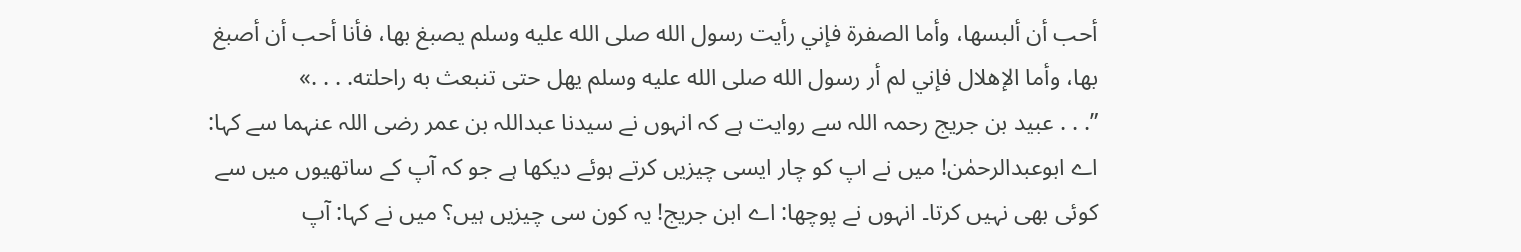أحب أن ألبسها، وأما الصفرة فإني رأيت رسول الله صلى الله عليه وسلم يصبغ بها، فأنا أحب أن أصبغ بها، وأما الإهلال فإني لم أر رسول الله صلى الله عليه وسلم يهل حتى تنبعث به راحلته. . . .»
”. . . عبید بن جریج رحمہ اللہ سے روایت ہے کہ انہوں نے سیدنا عبداللہ بن عمر رضی اللہ عنہما سے کہا: اے ابوعبدالرحمٰن! میں نے اپ کو چار ایسی چیزیں کرتے ہوئے دیکھا ہے جو کہ آپ کے ساتھیوں میں سے کوئی بھی نہیں کرتا۔ انہوں نے پوچھا: اے ابن جریج! یہ کون سی چیزیں ہیں؟ میں نے کہا: آپ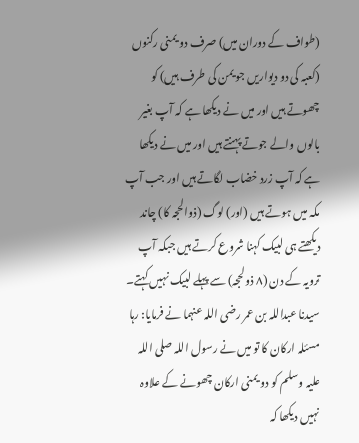(طواف کے دوران میں) صرف دو یمنی رکنوں (کعبہ کی دو دیواریں جو یمن کی طرف ہیں) کو چھوتے ہیں اور میں نے دیکھا ہے کہ آپ بغیر بالوں والے جوتے پہنتے ہیں اور میں نے دیکھا ہے کہ آپ زرد خضاب لگاتے ہیں اور جب آپ مکہ میں ہوتے ہیں (اور) لوگ (ذوالحجہ کا) چاند دیکھتے ہی لبیک کہنا شروع کرتے ہیں جبکہ آپ ترویہ کے دن (۸ ذولحجہ) سے پہلے لبیک نہیں کہتے۔ سیدنا عبداللہ بن عمر رضی اللہ عنہما نے فرمایا: رہا مسئلہ ارکان کا تو میں نے رسول اللہ صلی اللہ علیہ وسلم کو دو یمنی ارکان چھونے کے علاوہ نہیں دیکھا کہ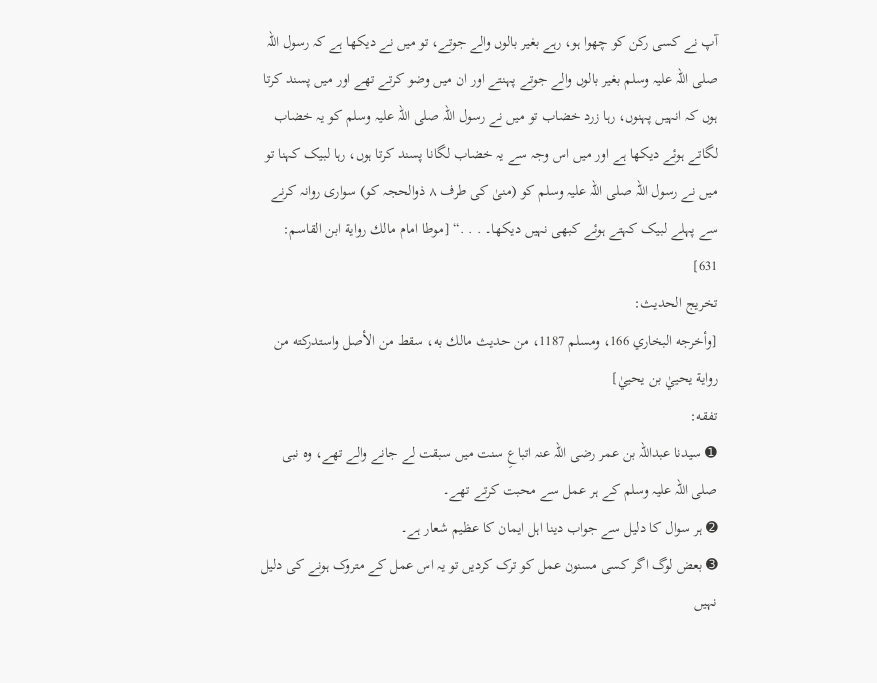آپ نے کسی رکن کو چھوا ہو، رہے بغیر بالوں والے جوتے، تو میں نے دیکھا ہے کہ رسول اللہ صلی اللہ علیہ وسلم بغیر بالوں والے جوتے پہنتے اور ان میں وضو کرتے تھے اور میں پسند کرتا ہوں کہ انہیں پہنوں، رہا زرد خضاب تو میں نے رسول اللہ صلی اللہ علیہ وسلم کو یہ خضاب لگاتے ہوئے دیکھا ہے اور میں اس وجہ سے یہ خضاب لگانا پسند کرتا ہوں، رہا لبیک کہنا تو میں نے رسول اللہ صلی اللہ علیہ وسلم کو (منیٰ کی طرف ۸ ذوالحجہ کو) سواری روانہ کرنے سے پہلے لبیک کہتے ہوئے کبھی نہیں دیکھا۔ . . .“ [موطا امام مالك رواية ابن القاسم: 631]
تخریج الحدیث:
[وأخرجه البخاري 166، ومسلم 1187، من حديث مالك به، سقط من الأصل واستدركته من رواية يحييٰ بن يحييٰ]
تفقه:
➊ سیدنا عبداللہ بن عمر رضی اللہ عنہ اتباعِ سنت میں سبقت لے جانے والے تھے، وہ نبی صلی اللہ علیہ وسلم کے ہر عمل سے محبت کرتے تھے۔
➋ ہر سوال کا دلیل سے جواب دینا اہل ایمان کا عظیم شعار ہے۔
➌ بعض لوگ اگر کسی مسنون عمل کو ترک کردیں تو یہ اس عمل کے متروک ہونے کی دلیل نہیں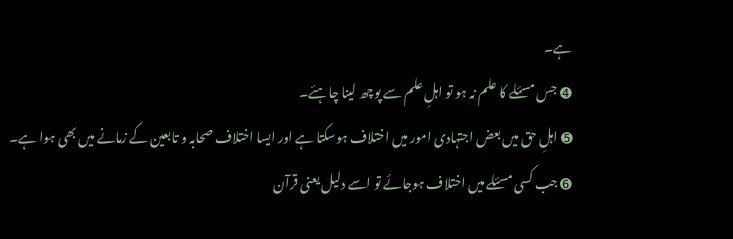ہے۔
➍ جس مسئلے کا علم نہ ہو تو اہلِ علم سے پوچھ لینا چاہئے۔
➎ اہلِ حق میں بعض اجتہادی امور میں اختلاف ہوسکتا ہے اور ایسا اختلاف صحابہ و تابعین کے زمانے میں بھی ہوا ہے۔
➏ جب کسی مسئلے میں اختلاف ہوجائے تو اسے دلیل یعنی قرآن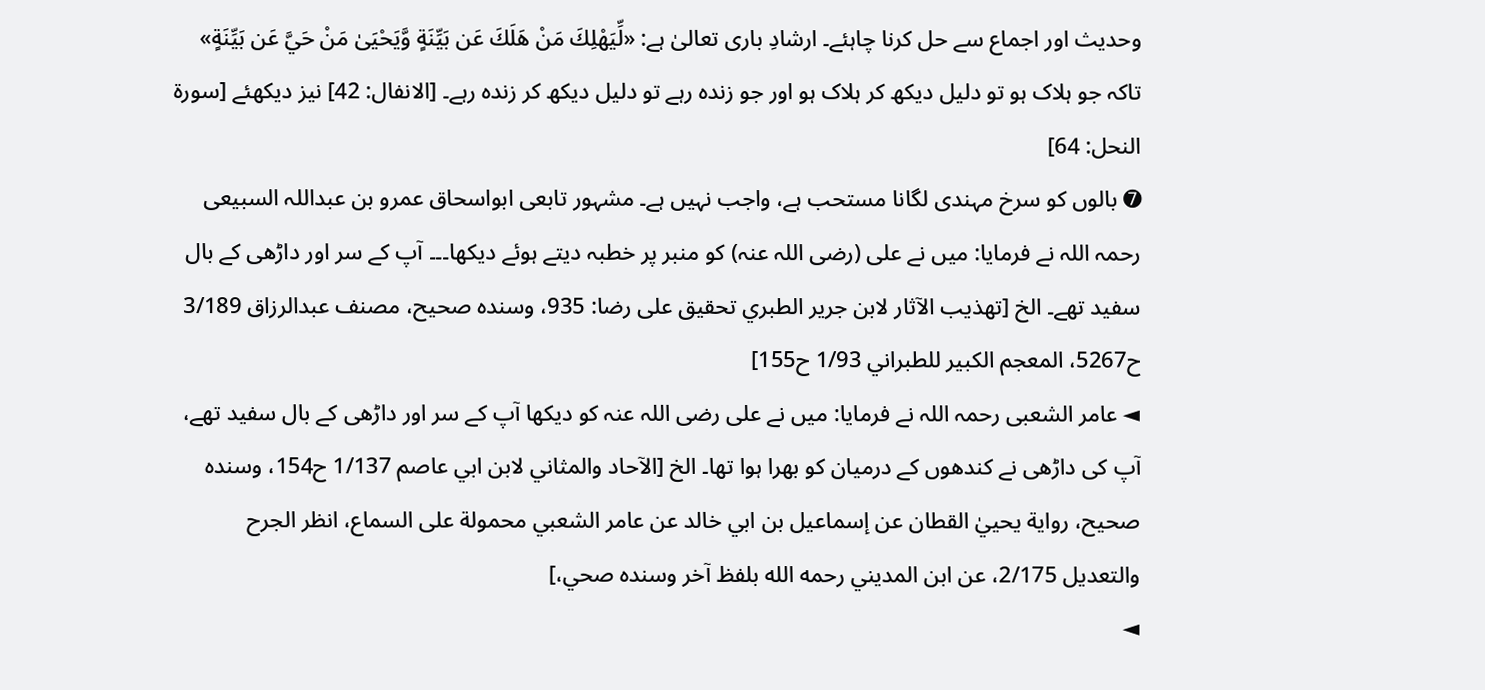وحدیث اور اجماع سے حل کرنا چاہئے۔ ارشادِ باری تعالیٰ ہے: «لِّيَهْلِكَ مَنْ هَلَكَ عَن بَيِّنَةٍ وَّيَحْيَىٰ مَنْ حَيَّ عَن بَيِّنَةٍ» تاکہ جو ہلاک ہو تو دلیل دیکھ کر ہلاک ہو اور جو زندہ رہے تو دلیل دیکھ کر زندہ رہے۔ [الانفال: 42] نیز دیکھئے [سورة النحل: 64]
➐ بالوں کو سرخ مہندی لگانا مستحب ہے، واجب نہیں ہے۔ مشہور تابعی ابواسحاق عمرو بن عبداللہ السبیعی رحمہ اللہ نے فرمایا: میں نے علی (رضی اللہ عنہ) کو منبر پر خطبہ دیتے ہوئے دیکھا۔۔۔ آپ کے سر اور داڑھی کے بال سفید تھے۔ الخ [تهذيب الآثار لابن جرير الطبري تحقيق على رضا: 935، وسنده صحيح، مصنف عبدالرزاق 3/189 ح5267، المعجم الكبير للطبراني 1/93 ح155]
◄ عامر الشعبی رحمہ اللہ نے فرمایا: میں نے علی رضی اللہ عنہ کو دیکھا آپ کے سر اور داڑھی کے بال سفید تھے، آپ کی داڑھی نے کندھوں کے درمیان کو بھرا ہوا تھا۔ الخ [الآحاد والمثاني لابن ابي عاصم 1/137 ح154، وسنده صحيح، رواية يحييٰ القطان عن إسماعيل بن ابي خالد عن عامر الشعبي محمولة على السماع، انظر الجرح والتعديل 2/175، عن ابن المديني رحمه الله بلفظ آخر وسنده صحي،]
◄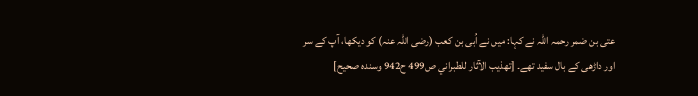عتی بن ضمر رحمہ اللہ نے کہا: میں نے اُبی بن کعب (رضی اللہ عنہ) کو دیکھا، آپ کے سر اور داڑھی کے بال سفید تھے۔ [تهذيب الآثار للطبراني ص499 ح942 وسنده صحيح]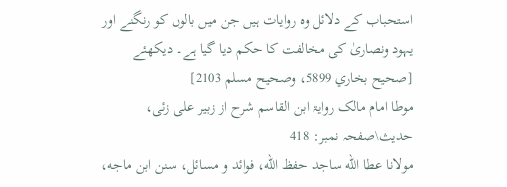استحباب کے دلائل وہ روایات ہیں جن میں بالوں کو رنگنے اور یہود ونصاریٰ کی مخالفت کا حکم دیا گیا ہے۔ دیکھئے [صحيح بخاري 5899، وصحيح مسلم 2103]
موطا امام مالک روایۃ ابن القاسم شرح از زبیر علی زئی، حدیث\صفحہ نمبر: 418
مولانا عطا الله ساجد حفظ الله، فوائد و مسائل، سنن ابن ماجه،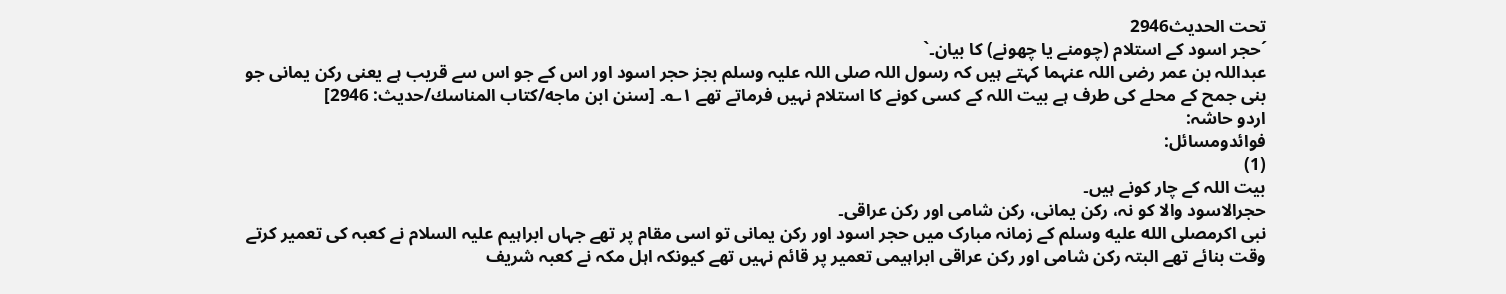تحت الحديث2946
´حجر اسود کے استلام (چومنے یا چھونے) کا بیان۔`
عبداللہ بن عمر رضی اللہ عنہما کہتے ہیں کہ رسول اللہ صلی اللہ علیہ وسلم بجز حجر اسود اور اس کے جو اس سے قریب ہے یعنی رکن یمانی جو بنی جمح کے محلے کی طرف ہے بیت اللہ کے کسی کونے کا استلام نہیں فرماتے تھے ۱؎۔ [سنن ابن ماجه/كتاب المناسك/حدیث: 2946]
اردو حاشہ:
فوائدومسائل:
(1)
بیت اللہ کے چار کونے ہیں۔
حجرالاسود والا کو نہ، رکن یمانی، رکن شامی اور رکن عراقی۔
نبی اکرمصلى الله عليه وسلم کے زمانہ مبارک میں حجر اسود اور رکن یمانی تو اسی مقام پر تھے جہاں ابراہیم علیہ السلام نے کعبہ کی تعمیر کرتے وقت بنائے تھے البتہ رکن شامی اور رکن عراقی ابراہیمی تعمیر پر قائم نہیں تھے کیونکہ اہل مکہ نے کعبہ شریف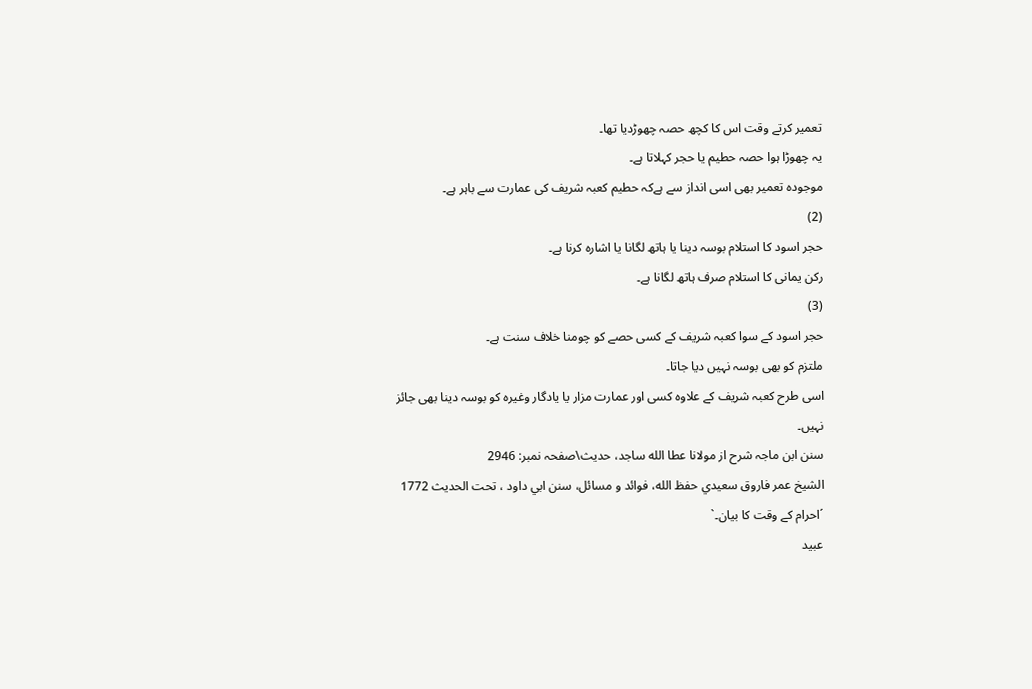تعمیر کرتے وقت اس کا کچھ حصہ چھوڑدیا تھا۔
یہ چھوڑا ہوا حصہ حطیم یا حجر کہلاتا ہے۔
موجودہ تعمیر بھی اسی انداز سے ہےکہ حطیم کعبہ شریف کی عمارت سے باہر ہے۔
(2)
حجر اسود کا استلام بوسہ دینا یا ہاتھ لگانا یا اشارہ کرنا ہے۔
رکن یمانی کا استلام صرف ہاتھ لگانا ہے۔
(3)
حجر اسود کے سوا کعبہ شریف کے کسی حصے کو چومنا خلاف سنت ہے۔
ملتزم کو بھی بوسہ نہیں دیا جاتا۔
اسی طرح کعبہ شریف کے علاوہ کسی اور عمارت مزار یا یادگار وغیرہ کو بوسہ دینا بھی جائز نہیں۔
سنن ابن ماجہ شرح از مولانا عطا الله ساجد، حدیث\صفحہ نمبر: 2946
الشيخ عمر فاروق سعيدي حفظ الله، فوائد و مسائل، سنن ابي داود ، تحت الحديث 1772
´احرام کے وقت کا بیان۔`
عبید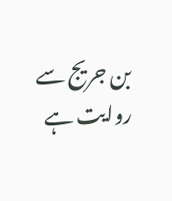بن جریج سے روایت ہے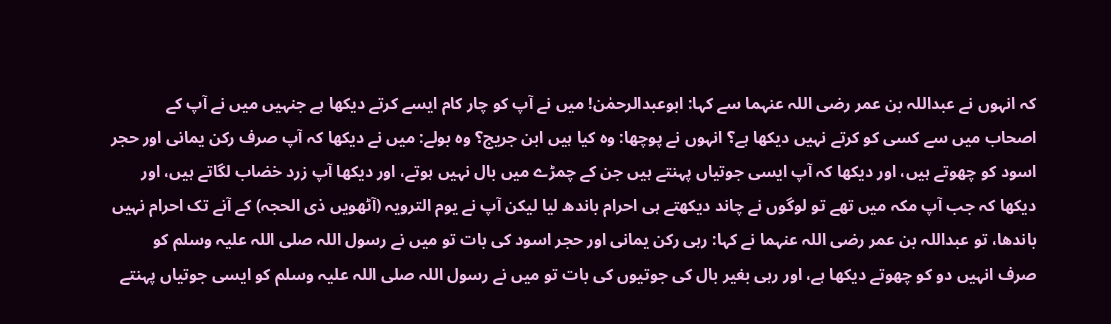کہ انہوں نے عبداللہ بن عمر رضی اللہ عنہما سے کہا: ابوعبدالرحمٰن! میں نے آپ کو چار کام ایسے کرتے دیکھا ہے جنہیں میں نے آپ کے اصحاب میں سے کسی کو کرتے نہیں دیکھا ہے؟ انہوں نے پوچھا: وہ کیا ہیں ابن جریج؟ وہ بولے: میں نے دیکھا کہ آپ صرف رکن یمانی اور حجر اسود کو چھوتے ہیں، اور دیکھا کہ آپ ایسی جوتیاں پہنتے ہیں جن کے چمڑے میں بال نہیں ہوتے، اور دیکھا آپ زرد خضاب لگاتے ہیں، اور دیکھا کہ جب آپ مکہ میں تھے تو لوگوں نے چاند دیکھتے ہی احرام باندھ لیا لیکن آپ نے یوم الترویہ (آٹھویں ذی الحجہ) کے آنے تک احرام نہیں باندھا، تو عبداللہ بن عمر رضی اللہ عنہما نے کہا: رہی رکن یمانی اور حجر اسود کی بات تو میں نے رسول اللہ صلی اللہ علیہ وسلم کو صرف انہیں دو کو چھوتے دیکھا ہے، اور رہی بغیر بال کی جوتیوں کی بات تو میں نے رسول اللہ صلی اللہ علیہ وسلم کو ایسی جوتیاں پہنتے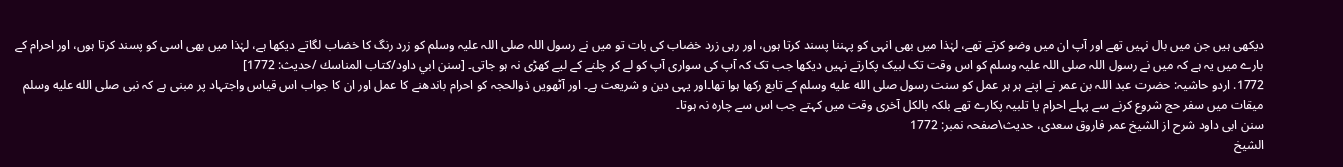دیکھی ہیں جن میں بال نہیں تھے اور آپ ان میں وضو کرتے تھے، لہٰذا میں بھی انہی کو پہننا پسند کرتا ہوں، اور رہی زرد خضاب کی بات تو میں نے رسول اللہ صلی اللہ علیہ وسلم کو زرد رنگ کا خضاب لگاتے دیکھا ہے، لہٰذا میں بھی اسی کو پسند کرتا ہوں، اور احرام کے بارے میں یہ ہے کہ میں نے رسول اللہ صلی اللہ علیہ وسلم کو اس وقت تک لبیک پکارتے نہیں دیکھا جب تک کہ آپ کی سواری آپ کو لے کر چلنے کے لیے کھڑی نہ ہو جاتی۔ [سنن ابي داود/كتاب المناسك /حدیث: 1772]
1772. اردو حاشیہ: حضرت عبد اللہ بن عمر نے اپنے ہر ہر عمل کو سنت رسول صلى الله عليه وسلم کے تابع رکھا ہوا تھا۔اور یہی دین و شریعت ہے۔ اور آٹھویں ذوالحجہ کو احرام باندھنے کا عمل اور ان کا جواب اس قیاس واجتہاد پر مبنی ہے کہ نبی صلى الله عليه وسلم میقات میں سفر حج شروع کرنے سے پہلے احرام یا تلبیہ پکارے تھے بلکہ بالکل آخری وقت میں کہتے جب اس سے چارہ نہ ہوتا۔
سنن ابی داود شرح از الشیخ عمر فاروق سعدی، حدیث\صفحہ نمبر: 1772
الشيخ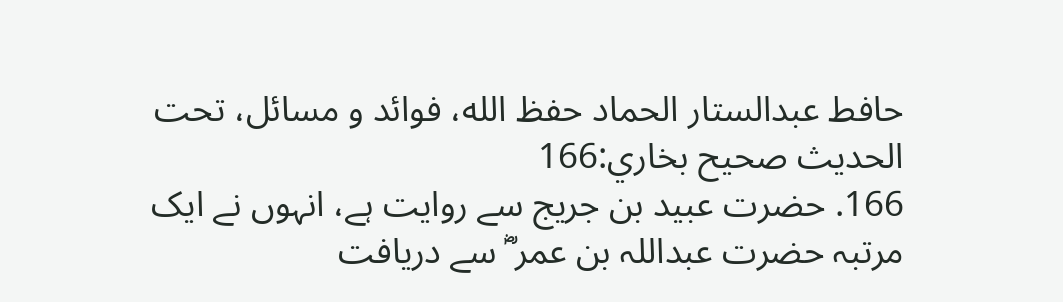حافط عبدالستار الحماد حفظ الله، فوائد و مسائل، تحت الحديث صحيح بخاري:166
166. حضرت عبید بن جریج سے روایت ہے، انہوں نے ایک مرتبہ حضرت عبداللہ بن عمر ؓ سے دریافت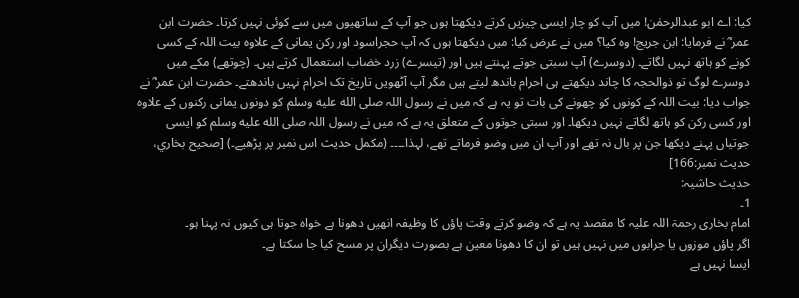کیا: اے ابو عبدالرحمٰن! میں آپ کو چار ایسی چیزیں کرتے دیکھتا ہوں جو آپ کے ساتھیوں میں سے کوئی نہیں کرتا۔ حضرت ابن عمر ؓ نے فرمایا: ابن جریج! وہ کیا؟ میں نے عرض کیا: میں دیکھتا ہوں کہ آپ حجراسود اور رکن یمانی کے علاوہ بیت اللہ کے کسی کونے کو ہاتھ نہیں لگاتے۔ (دوسرے) آپ سبتی جوتے پہنتے ہیں اور (تیسرے) زرد خضاب استعمال کرتے ہیں۔ (چوتھے) مکے میں دوسرے لوگ تو ذوالحجہ کا چاند دیکھتے ہی احرام باندھ لیتے ہیں مگر آپ آٹھویں تاریخ تک احرام نہیں باندھتے۔ حضرت ابن عمر ؓ نے جواب دیا: بیت اللہ کے کونوں کو چھونے کی بات تو یہ ہے کہ میں نے رسول اللہ صلى الله عليه وسلم کو دونوں یمانی رکنوں کے علاوہ اور کسی رکن کو ہاتھ لگاتے نہیں دیکھا۔ اور سبتی جوتوں کے متعلق یہ ہے کہ میں نے رسول اللہ صلى الله عليه وسلم کو ایسی جوتیاں پہنے دیکھا جن پر بال نہ تھے اور آپ ان میں وضو فرماتے تھے، لہذا۔۔۔۔ (مکمل حدیث اس نمبر پر پڑھیے۔) [صحيح بخاري، حديث نمبر:166]
حدیث حاشیہ:
1۔
امام بخاری رحمۃ اللہ علیہ کا مقصد یہ ہے کہ وضو کرتے وقت پاؤں کا وظیفہ انھیں دھونا ہے خواہ جوتا ہی کیوں نہ پہنا ہو۔
اگر پاؤں موزوں یا جرابوں میں نہیں ہیں تو ان کا دھونا معین ہے بصورت دیگران پر مسح کیا جا سکتا ہے۔
ایسا نہیں ہے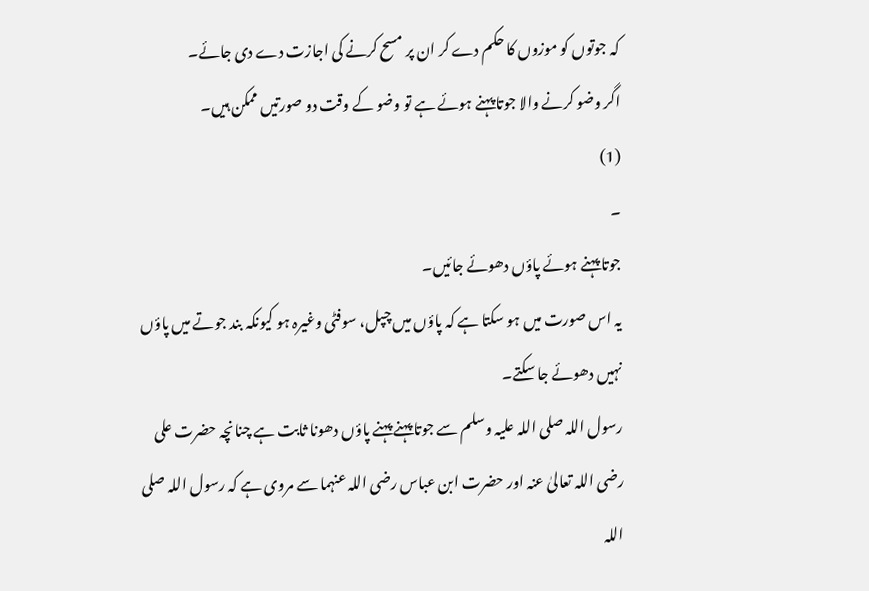کہ جوتوں کو موزوں کا حکم دے کر ان پر مسح کرنے کی اجازت دے دی جائے۔
اگر وضو کرنے والا جوتا پہنے ہوئے ہے تو وضو کے وقت دو صورتیں ممکن ہیں۔
(1)
۔
جوتا پہنے ہوئے پاؤں دھوئے جائیں۔
یہ اس صورت میں ہو سکتا ہے کہ پاؤں میں چپل، سوفٹی وغیرہ ہو کیونکہ بند جوتے میں پاؤں نہیں دھوئے جا سکتے۔
رسول اللہ صلی اللہ علیہ وسلم سے جوتا پہنے پہنے پاؤں دھونا ثابت ہے چنانچہ حضرت علی رضی اللہ تعالیٰ عنہ اور حضرت ابن عباس رضی اللہ عنہما سے مروی ہے کہ رسول اللہ صلی اللہ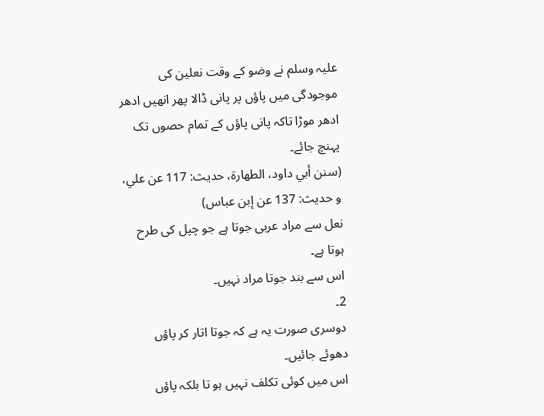علیہ وسلم نے وضو کے وقت نعلین کی موجودگی میں پاؤں پر پانی ڈالا پھر انھیں ادھر ادھر موڑا تاکہ پانی پاؤں کے تمام حصوں تک پہنچ جائے۔
(سنن أبي داود، الطهارة، حدیث: 117 عن علي، و حدیث: 137 عن إبن عباس)
نعل سے مراد عربی جوتا ہے جو چپل کی طرح ہوتا ہے۔
اس سے بند جوتا مراد نہیں۔
2۔
دوسری صورت یہ ہے کہ جوتا اتار کر پاؤں دھوئے جائیں۔
اس میں کوئی تکلف نہیں ہو تا بلکہ پاؤں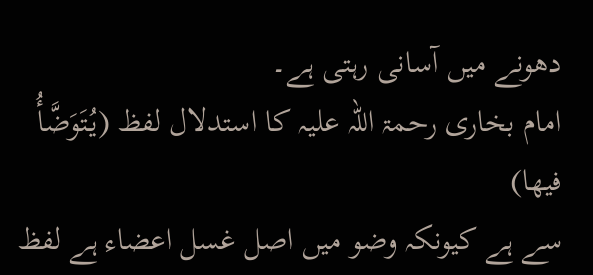دھونے میں آسانی رہتی ہے۔
امام بخاری رحمۃ اللہ علیہ کا استدلال لفظ (يُتَوَضَّأُ فيها)
سے ہے کیونکہ وضو میں اصل غسل اعضاء ہے لفظ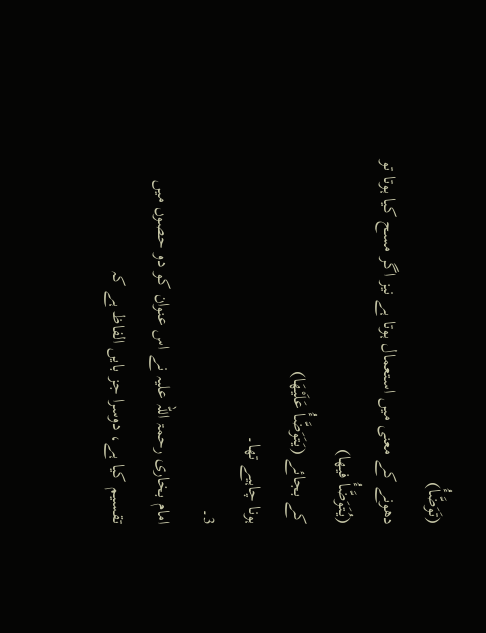(تَوَضَّأُ)
دھونے کے معنی میں استعمال ہوتا ہے نیز اگر مسح کیا ہوتا تو (يُتَوَضَّأُ فيها)
کے بجائے (يَتَوَضَّأُ عَلَيْهَا)
ہونا چاہیے تھا۔
3۔
امام بخاری رحمۃ اللہ علیہ نے اس عنوان کو دو حصوں میں تقسیم کیا ہے، دوسرا جز بایں الفاظ ہے کہ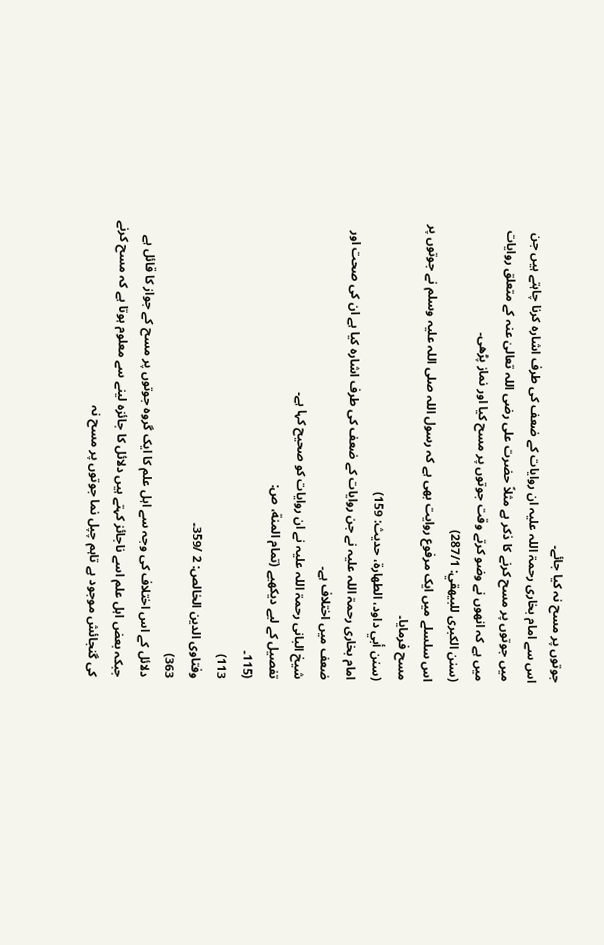جوتوں پر مسح نہ کیا جائے۔
اس سے امام بخاری رحمۃ اللہ علیہ ان روایات کے ضعف کی طرف اشارہ کرنا چاہتے ہیں جن میں جوتوں پر مسح کرنے کا ذکر ہے مثلاً حضرت علی رضی اللہ تعالیٰ عنہ کے متعلق روایات میں ہے کہ انھوں نے وضو کرتے وقت جوتوں پر مسح کیا اور نماز پڑھی۔
(سنن الکبری للبيهقي: 287/1)
اس سلسلے میں ایک مرفوع روایت بھی ہے کہ رسول اللہ صلی اللہ علیہ وسلم نے جوتوں پر مسح فرمایا۔
(سنن أبي داود، الطهارة، حدیث: 159)
امام بخاری رحمۃ اللہ علیہ نے جن روایات کے ضعف کی طرف اشارہ کیا ہے ان کی صحت اور ضعف میں اختلاف ہے۔
شیخ البانی رحمۃ اللہ علیہ نے ان روایات کو صحیح کہا ہے۔
تفصیل کے لیے دیکھیے (تمام المنة، ص:
(115۔
113)
وفتاوی الدین الخالص: 2 /359۔
363)
دلائل کے اس اختلاف کی وجہ سے اہل علم کا ایک گروہ جوتوں پر مسح کے جواز کا قائل ہے جبکہ بعض اہل علم اسے ناجائز کہتے ہیں دلائل کا جائزہ لینے سے معلوم ہوتا ہے کہ مسح کرنے کی گنجائش موجود ہے تاہم چپل نما جوتوں پر مسح نہ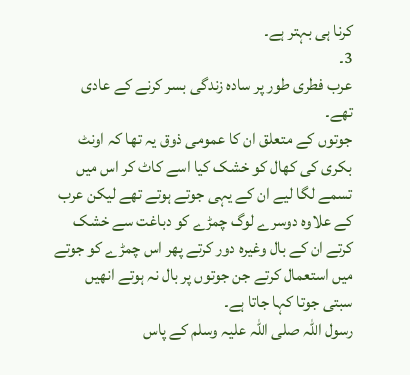کرنا ہی بہتر ہے۔
3۔
عرب فطری طور پر سادہ زندگی بسر کرنے کے عادی تھے۔
جوتوں کے متعلق ان کا عمومی ذوق یہ تھا کہ اونٹ بکری کی کھال کو خشک کیا اسے کاٹ کر اس میں تسمے لگا لیے ان کے یہی جوتے ہوتے تھے لیکن عرب کے علاوہ دوسرے لوگ چمڑے کو دباغت سے خشک کرتے ان کے بال وغیرہ دور کرتے پھر اس چمڑے کو جوتے میں استعمال کرتے جن جوتوں پر بال نہ ہوتے انھیں سبتی جوتا کہا جاتا ہے۔
رسول اللہ صلی اللہ علیہ وسلم کے پاس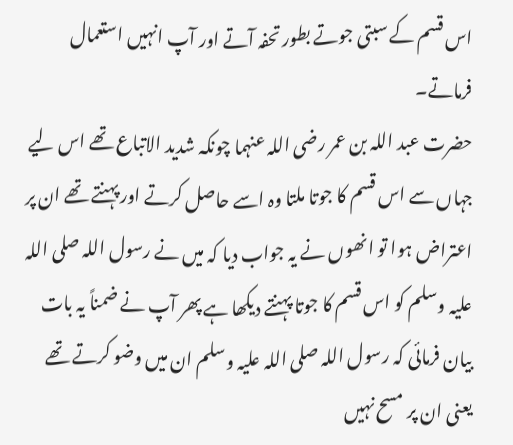اس قسم کے سبتی جوتے بطور تحفہ آتے اور آپ انہیں استعمال فرماتے۔
حضرت عبد اللہ بن عمر رضی اللہ عنہما چونکہ شدید الاتباع تھے اس لیے جہاں سے اس قسم کا جوتا ملتا وہ اسے حاصل کرتے اور پہنتے تھے ان پر اعتراض ہوا تو انھوں نے یہ جواب دیا کہ میں نے رسول اللہ صلی اللہ علیہ وسلم کو اس قسم کا جوتا پہنتے دیکھا ہے پھر آپ نے ضمناً یہ بات بیان فرمائی کہ رسول اللہ صلی اللہ علیہ وسلم ان میں وضو کرتے تھے یعنی ان پر مسح نہیں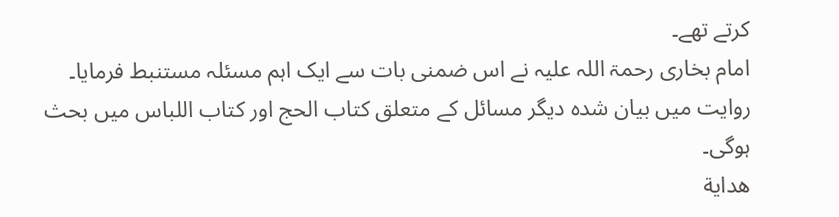کرتے تھے۔
امام بخاری رحمۃ اللہ علیہ نے اس ضمنی بات سے ایک اہم مسئلہ مستنبط فرمایا۔
روایت میں بیان شدہ دیگر مسائل کے متعلق کتاب الحج اور كتاب اللباس میں بحث ہوگی۔
هداية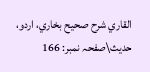القاري شرح صحيح بخاري، اردو، حدیث\صفحہ نمبر: 166